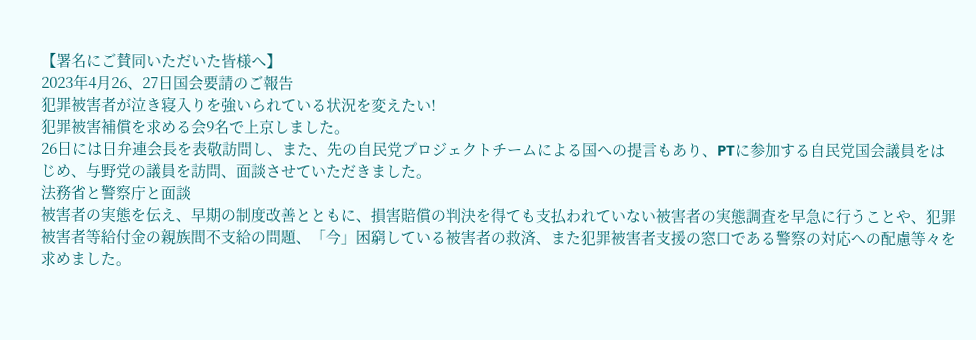【署名にご賛同いただいた皆様へ】
2023年4月26、27日国会要請のご報告
犯罪被害者が泣き寝入りを強いられている状況を変えたい!
犯罪被害補償を求める会9名で上京しました。
26日には日弁連会長を表敬訪問し、また、先の自民党プロジェクトチームによる国への提言もあり、PTに参加する自民党国会議員をはじめ、与野党の議員を訪問、面談させていただきました。
法務省と警察庁と面談
被害者の実態を伝え、早期の制度改善とともに、損害賠償の判決を得ても支払われていない被害者の実態調査を早急に行うことや、犯罪被害者等給付金の親族間不支給の問題、「今」困窮している被害者の救済、また犯罪被害者支援の窓口である警察の対応への配慮等々を求めました。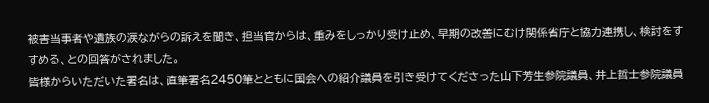被害当事者や遺族の涙ながらの訴えを聞き、担当官からは、重みをしっかり受け止め、早期の改善にむけ関係省庁と協力連携し、検討をすすめる、との回答がされました。
皆様からいただいた署名は、直筆署名2450筆とともに国会への紹介議員を引き受けてくださった山下芳生参院議員、井上哲士参院議員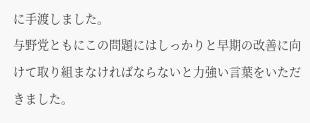に手渡しました。
与野党ともにこの問題にはしっかりと早期の改善に向けて取り組まなければならないと力強い言葉をいただきました。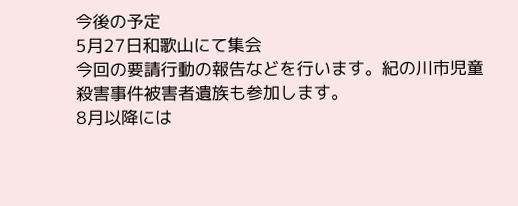今後の予定
5月27日和歌山にて集会
今回の要請行動の報告などを行います。紀の川市児童殺害事件被害者遺族も参加します。
8月以降には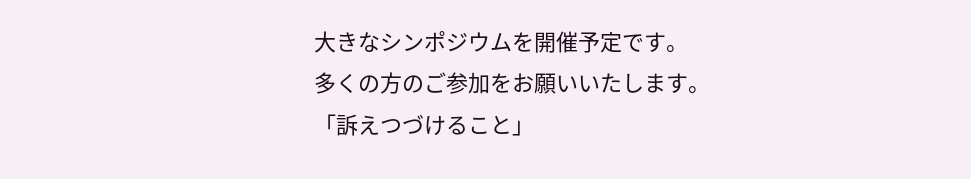大きなシンポジウムを開催予定です。
多くの方のご参加をお願いいたします。
「訴えつづけること」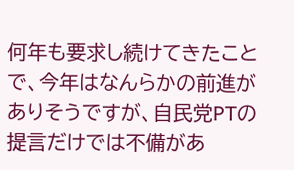何年も要求し続けてきたことで、今年はなんらかの前進がありそうですが、自民党PTの提言だけでは不備があ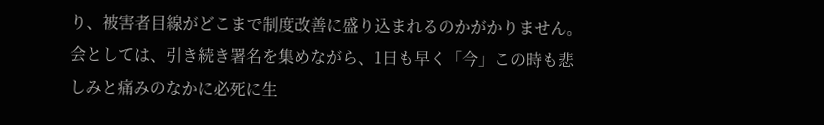り、被害者目線がどこまで制度改善に盛り込まれるのかがかりません。
会としては、引き続き署名を集めながら、1日も早く「今」この時も悲しみと痛みのなかに必死に生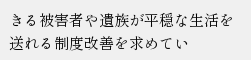きる被害者や遺族が平穏な生活を送れる制度改善を求めてい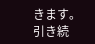きます。
引き続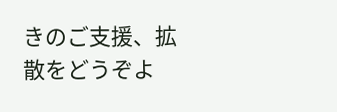きのご支援、拡散をどうぞよ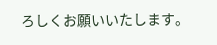ろしくお願いいたします。